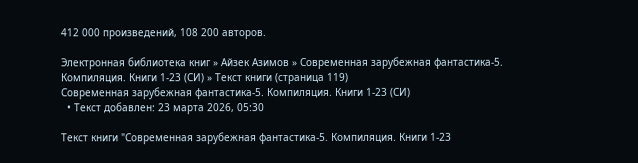412 000 произведений, 108 200 авторов.

Электронная библиотека книг » Айзек Азимов » Современная зарубежная фантастика-5. Компиляция. Книги 1-23 (СИ) » Текст книги (страница 119)
Современная зарубежная фантастика-5. Компиляция. Книги 1-23 (СИ)
  • Текст добавлен: 23 марта 2026, 05:30

Текст книги "Современная зарубежная фантастика-5. Компиляция. Книги 1-23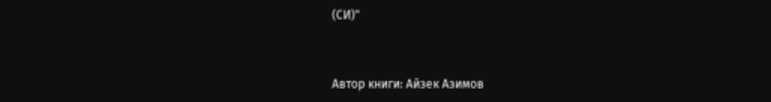(СИ)"


Автор книги: Айзек Азимов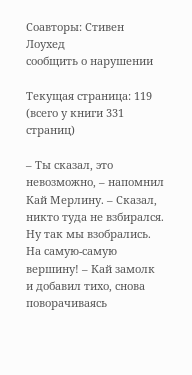Соавторы: Стивен Лоухед
сообщить о нарушении

Текущая страница: 119 (всего у книги 331 страниц)

– Ты сказал, это невозможно, – напомнил Кай Мерлину. – Сказал, никто туда не взбирался. Ну так мы взобрались. На самую-самую вершину! – Кай замолк и добавил тихо, снова поворачиваясь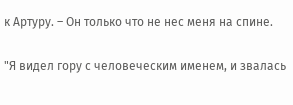к Артуру. – Он только что не нес меня на спине.

"Я видел гору с человеческим именем, и звалась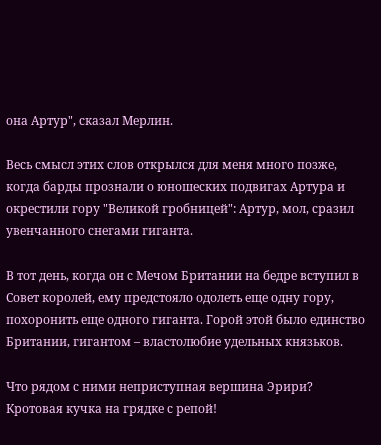она Артур", сказал Мерлин.

Весь смысл этих слов открылся для меня много позже, когда барды прознали о юношеских подвигах Артура и окрестили гору "Великой гробницей": Артур, мол, сразил увенчанного снегами гиганта.

В тот день, когда он с Мечом Британии на бедре вступил в Совет королей, ему предстояло одолеть еще одну гору, похоронить еще одного гиганта. Горой этой было единство Британии, гигантом – властолюбие удельных князьков.

Что рядом с ними неприступная вершина Эрири? Кротовая кучка на грядке с репой!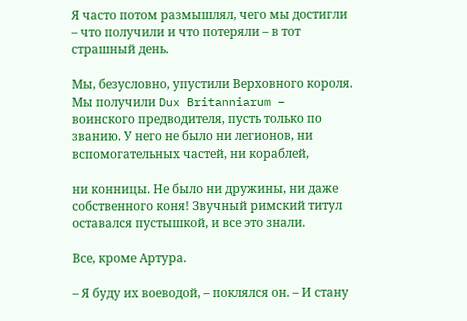Я часто потом размышлял, чего мы достигли – что получили и что потеряли – в тот страшный день.

Мы, безусловно, упустили Верховного короля. Мы получили Dux Britanniarum – воинского предводителя, пусть только по званию. У него не было ни легионов, ни вспомогательных частей, ни кораблей,

ни конницы. Не было ни дружины, ни даже собственного коня! Звучный римский титул оставался пустышкой, и все это знали.

Все, кроме Артура.

– Я буду их воеводой, – поклялся он. – И стану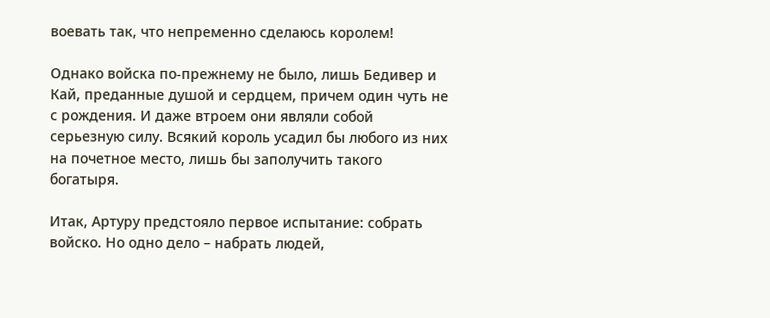воевать так, что непременно сделаюсь королем!

Однако войска по-прежнему не было, лишь Бедивер и Кай, преданные душой и сердцем, причем один чуть не с рождения. И даже втроем они являли собой серьезную силу. Всякий король усадил бы любого из них на почетное место, лишь бы заполучить такого богатыря.

Итак, Артуру предстояло первое испытание: собрать войско. Но одно дело – набрать людей,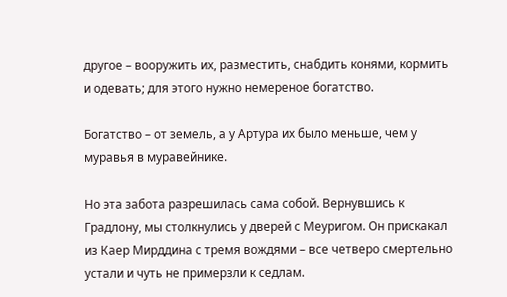другое – вооружить их, разместить, снабдить конями, кормить и одевать; для этого нужно немереное богатство.

Богатство – от земель, а у Артура их было меньше, чем у муравья в муравейнике.

Но эта забота разрешилась сама собой. Вернувшись к Градлону, мы столкнулись у дверей с Меуригом. Он прискакал из Каер Мирддина с тремя вождями – все четверо смертельно устали и чуть не примерзли к седлам.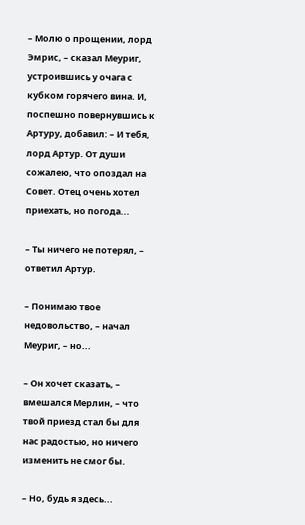– Молю о прощении, лорд Эмрис, – сказал Меуриг, устроившись у очага с кубком горячего вина. И, поспешно повернувшись к Артуру, добавил: – И тебя, лорд Артур. От души сожалею, что опоздал на Совет. Отец очень хотел приехать, но погода...

– Ты ничего не потерял, – ответил Артур.

– Понимаю твое недовольство, – начал Меуриг, – но...

– Он хочет сказать, – вмешался Мерлин, – что твой приезд стал бы для нас радостью, но ничего изменить не смог бы.

– Но, будь я здесь...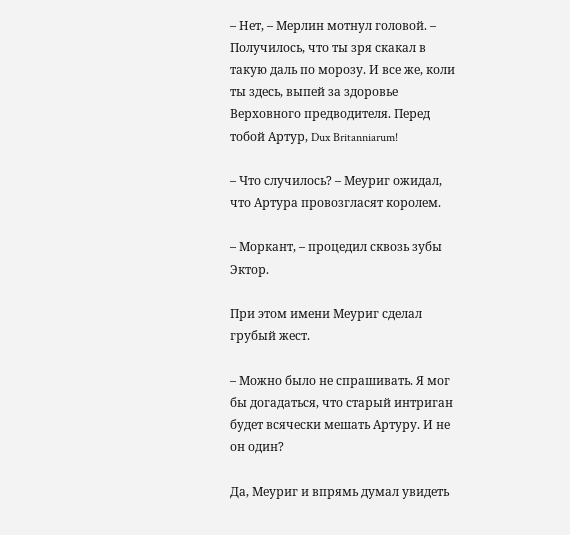– Нет, – Мерлин мотнул головой. – Получилось, что ты зря скакал в такую даль по морозу. И все же, коли ты здесь, выпей за здоровье Верховного предводителя. Перед тобой Артур, Dux Britanniarum!

– Что случилось? – Меуриг ожидал, что Артура провозгласят королем.

– Моркант, – процедил сквозь зубы Эктор.

При этом имени Меуриг сделал грубый жест.

– Можно было не спрашивать. Я мог бы догадаться, что старый интриган будет всячески мешать Артуру. И не он один?

Да, Меуриг и впрямь думал увидеть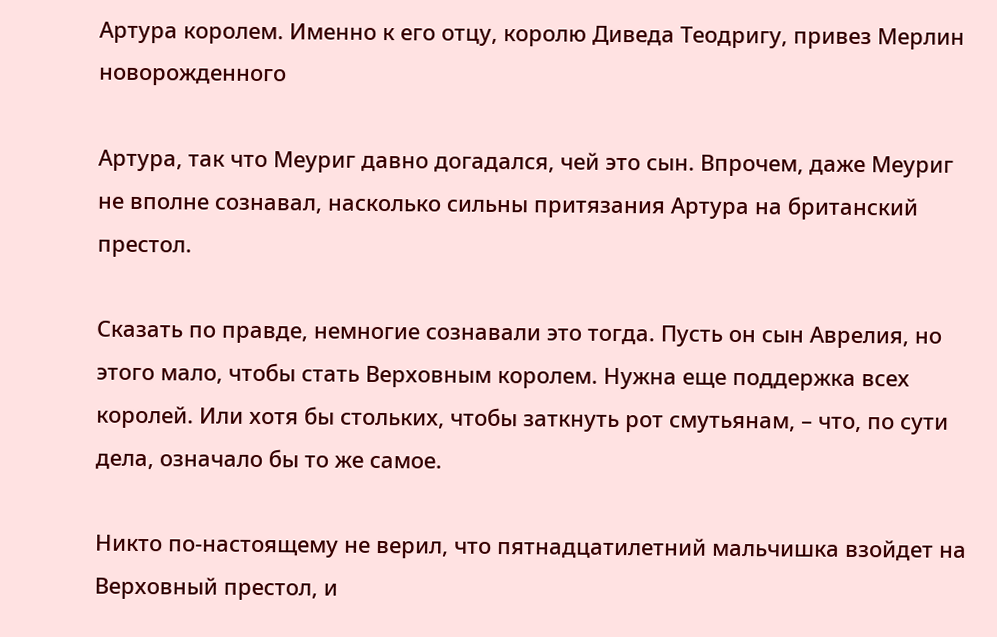Артура королем. Именно к его отцу, королю Диведа Теодригу, привез Мерлин новорожденного

Артура, так что Меуриг давно догадался, чей это сын. Впрочем, даже Меуриг не вполне сознавал, насколько сильны притязания Артура на британский престол.

Сказать по правде, немногие сознавали это тогда. Пусть он сын Аврелия, но этого мало, чтобы стать Верховным королем. Нужна еще поддержка всех королей. Или хотя бы стольких, чтобы заткнуть рот смутьянам, – что, по сути дела, означало бы то же самое.

Никто по-настоящему не верил, что пятнадцатилетний мальчишка взойдет на Верховный престол, и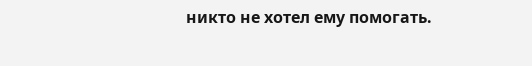никто не хотел ему помогать.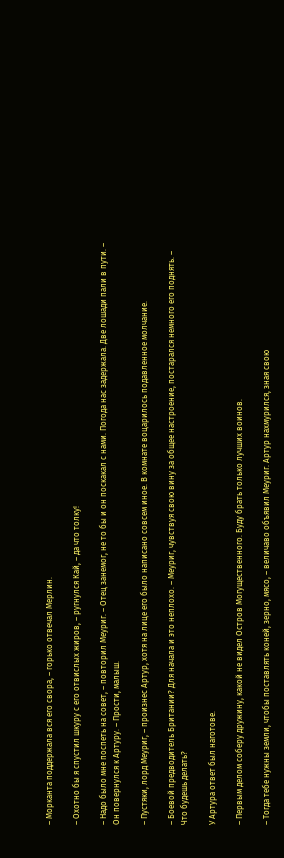– Морканта поддержала вся его свора, – горько отвечал Мерлин.

– Охотно бы я спустил шкуру с его отвислых жиров, – ругнулся Кай, – да что толку!

– Надо было мне поспеть на совет, – повторил Меуриг. – Отец занемог, не то бы и он поскакал с нами. Погода нас задержала. Две лошади пали в пути. – Он повернулся к Артуру. – Прости, малыш.

– Пустяки, лорд Меуриг, – произнес Артур, хотя на лице его было написано совсем иное. В комнате воцарилось подавленное молчание.

– Боевой предводитель Британии? Для начала и это неплохо. – Меуриг, чувствуя свою вину за общее настроение, постарался немного его поднять. – Что будешь делать?

У Артура ответ был наготове.

– Первым делом соберу дружину, какой не видел Остров Могущественного. Буду брать только лучших воинов.

– Тогда тебе нужны земли, чтобы поставлять коней, зерно, мясо, – величаво объявил Меуриг. Артур нахмурился, зная свою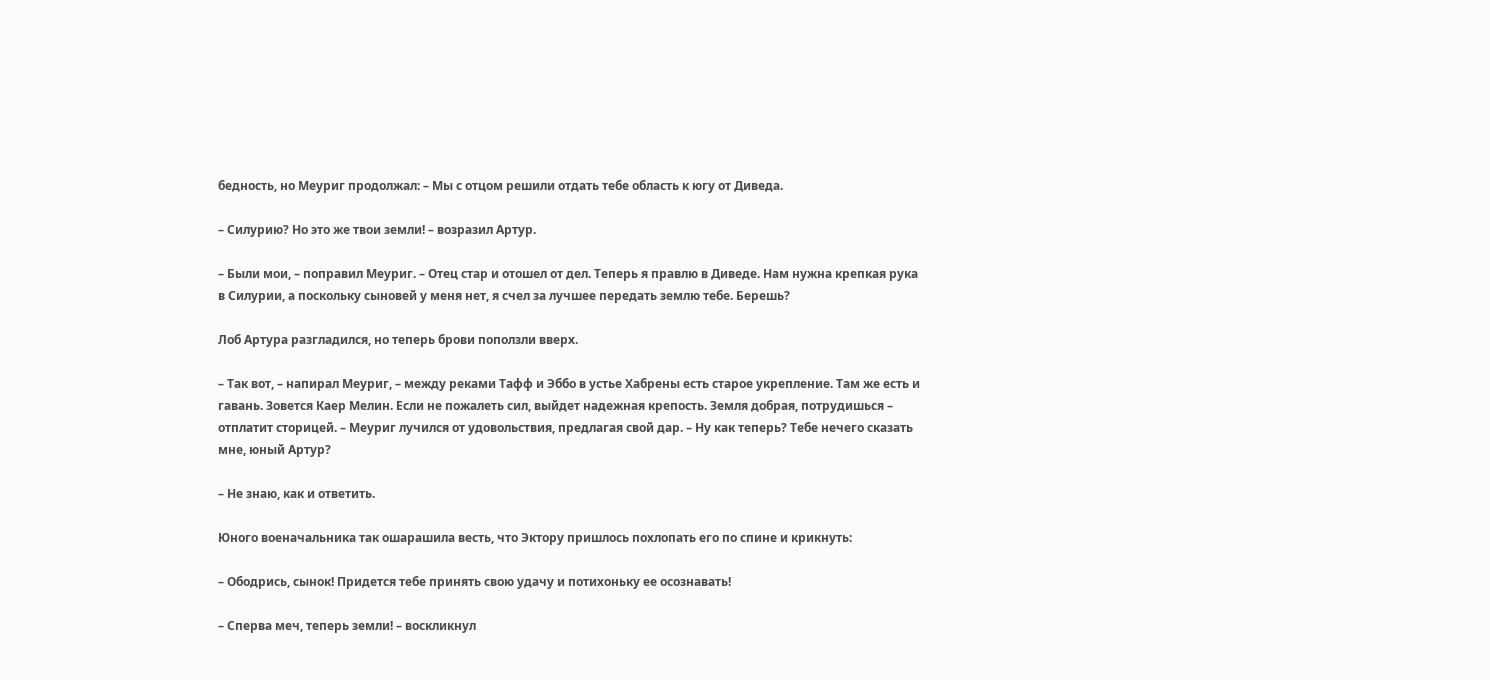бедность, но Меуриг продолжал: – Мы с отцом решили отдать тебе область к югу от Диведа.

– Силурию? Но это же твои земли! – возразил Артур.

– Были мои, – поправил Меуриг. – Отец стар и отошел от дел. Теперь я правлю в Диведе. Нам нужна крепкая рука в Силурии, а поскольку сыновей у меня нет, я счел за лучшее передать землю тебе. Берешь?

Лоб Артура разгладился, но теперь брови поползли вверх.

– Так вот, – напирал Меуриг, – между реками Тафф и Эббо в устье Хабрены есть старое укрепление. Там же есть и гавань. Зовется Каер Мелин. Если не пожалеть сил, выйдет надежная крепость. Земля добрая, потрудишься – отплатит сторицей. – Меуриг лучился от удовольствия, предлагая свой дар. – Ну как теперь? Тебе нечего сказать мне, юный Артур?

– Не знаю, как и ответить.

Юного военачальника так ошарашила весть, что Эктору пришлось похлопать его по спине и крикнуть:

– Ободрись, сынок! Придется тебе принять свою удачу и потихоньку ее осознавать!

– Сперва меч, теперь земли! – воскликнул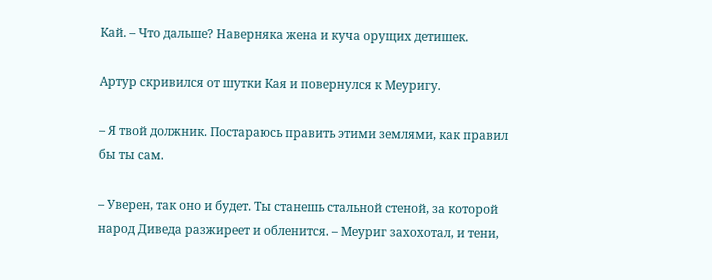Кай. – Что дальше? Наверняка жена и куча орущих детишек.

Артур скривился от шутки Кая и повернулся к Меуригу.

– Я твой должник. Постараюсь править этими землями, как правил бы ты сам.

– Уверен, так оно и будет. Ты станешь стальной стеной, за которой народ Диведа разжиреет и обленится. – Меуриг захохотал, и тени,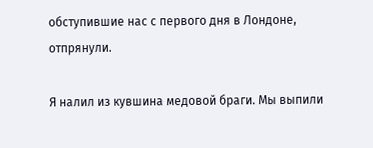обступившие нас с первого дня в Лондоне, отпрянули.

Я налил из кувшина медовой браги. Мы выпили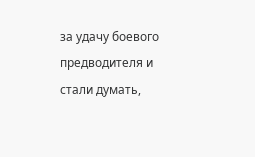за удачу боевого предводителя и стали думать,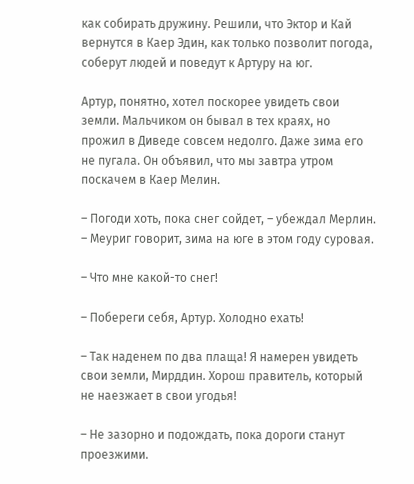как собирать дружину. Решили, что Эктор и Кай вернутся в Каер Эдин, как только позволит погода, соберут людей и поведут к Артуру на юг.

Артур, понятно, хотел поскорее увидеть свои земли. Мальчиком он бывал в тех краях, но прожил в Диведе совсем недолго. Даже зима его не пугала. Он объявил, что мы завтра утром поскачем в Каер Мелин.

– Погоди хоть, пока снег сойдет, – убеждал Мерлин. – Меуриг говорит, зима на юге в этом году суровая.

– Что мне какой-то снег!

– Побереги себя, Артур. Холодно ехать!

– Так наденем по два плаща! Я намерен увидеть свои земли, Мирддин. Хорош правитель, который не наезжает в свои угодья!

– Не зазорно и подождать, пока дороги станут проезжими.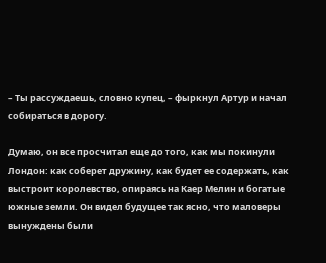– Ты рассуждаешь, словно купец, – фыркнул Артур и начал собираться в дорогу.

Думаю, он все просчитал еще до того, как мы покинули Лондон: как соберет дружину, как будет ее содержать, как выстроит королевство, опираясь на Каер Мелин и богатые южные земли. Он видел будущее так ясно, что маловеры вынуждены были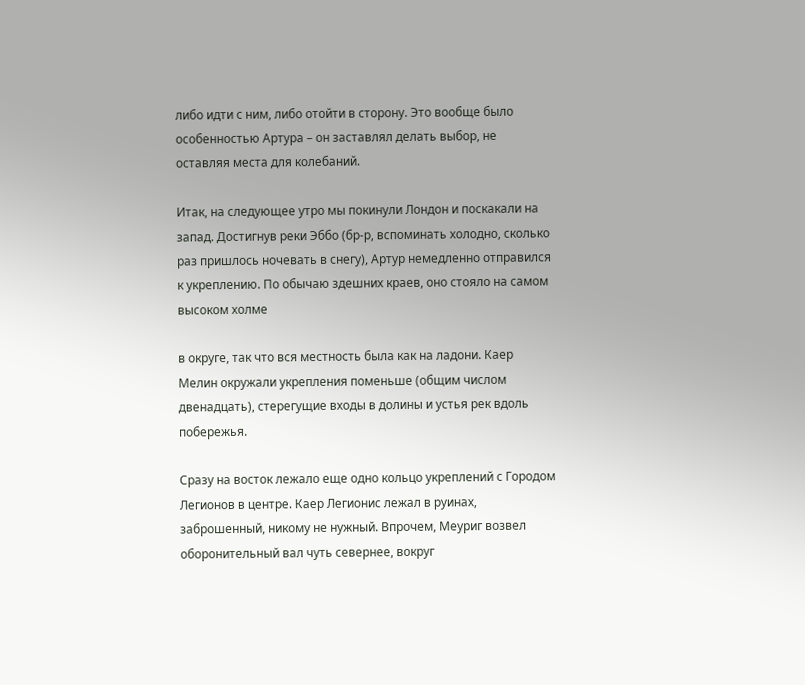либо идти с ним, либо отойти в сторону. Это вообще было особенностью Артура – он заставлял делать выбор, не оставляя места для колебаний.

Итак, на следующее утро мы покинули Лондон и поскакали на запад. Достигнув реки Эббо (бр-р, вспоминать холодно, сколько раз пришлось ночевать в снегу), Артур немедленно отправился к укреплению. По обычаю здешних краев, оно стояло на самом высоком холме

в округе, так что вся местность была как на ладони. Каер Мелин окружали укрепления поменьше (общим числом двенадцать), стерегущие входы в долины и устья рек вдоль побережья.

Сразу на восток лежало еще одно кольцо укреплений с Городом Легионов в центре. Каер Легионис лежал в руинах, заброшенный, никому не нужный. Впрочем, Меуриг возвел оборонительный вал чуть севернее, вокруг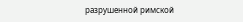разрушенной римской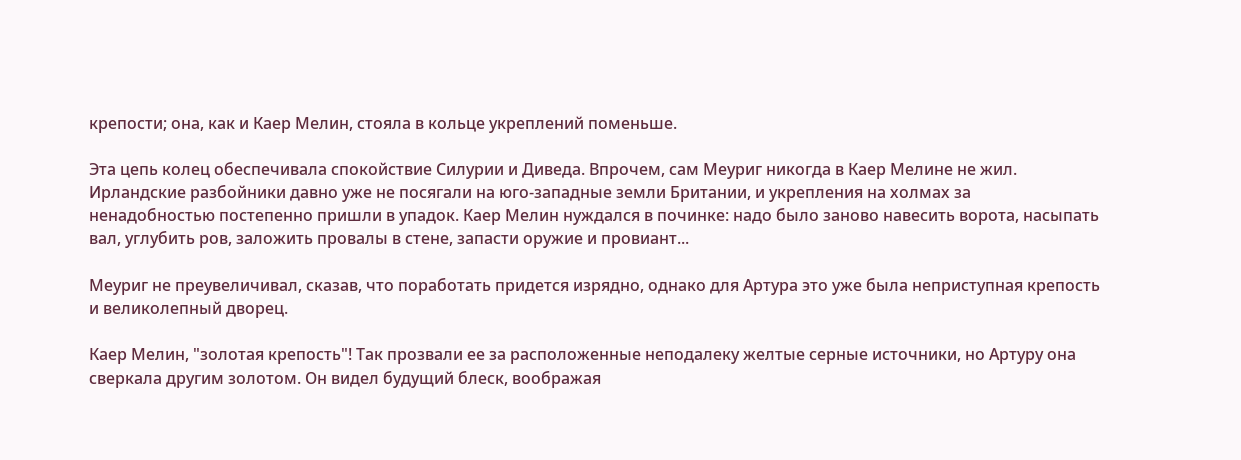крепости; она, как и Каер Meлин, стояла в кольце укреплений поменьше.

Эта цепь колец обеспечивала спокойствие Силурии и Диведа. Впрочем, сам Меуриг никогда в Каер Мелине не жил. Ирландские разбойники давно уже не посягали на юго-западные земли Британии, и укрепления на холмах за ненадобностью постепенно пришли в упадок. Каер Мелин нуждался в починке: надо было заново навесить ворота, насыпать вал, углубить ров, заложить провалы в стене, запасти оружие и провиант...

Меуриг не преувеличивал, сказав, что поработать придется изрядно, однако для Артура это уже была неприступная крепость и великолепный дворец.

Каер Мелин, "золотая крепость"! Так прозвали ее за расположенные неподалеку желтые серные источники, но Артуру она сверкала другим золотом. Он видел будущий блеск, воображая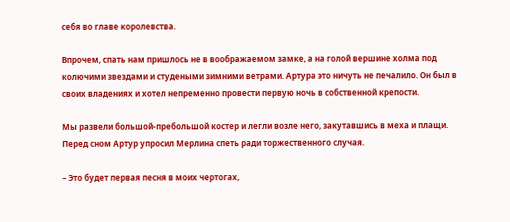себя во главе королевства.

Впрочем, спать нам пришлось не в воображаемом замке, а на голой вершине холма под колючими звездами и студеными зимними ветрами. Артура это ничуть не печалило. Он был в своих владениях и хотел непременно провести первую ночь в собственной крепости.

Мы развели большой-пребольшой костер и легли возле него, закутавшись в меха и плащи. Перед сном Артур упросил Мерлина спеть ради торжественного случая.

– Это будет первая песня в моих чертогах,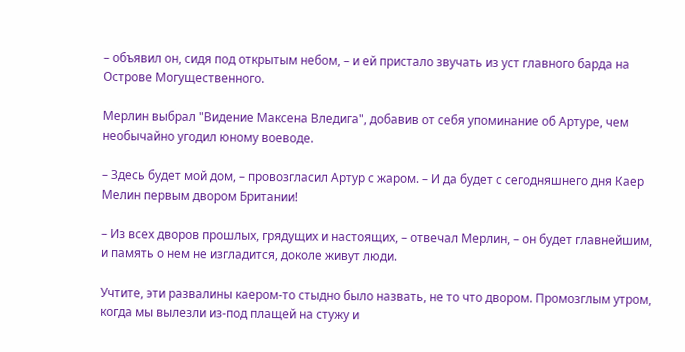– объявил он, сидя под открытым небом, – и ей пристало звучать из уст главного барда на Острове Могущественного.

Мерлин выбрал "Видение Максена Вледига", добавив от себя упоминание об Артуре, чем необычайно угодил юному воеводе.

– Здесь будет мой дом, – провозгласил Артур с жаром. – И да будет с сегодняшнего дня Каер Мелин первым двором Британии!

– Из всех дворов прошлых, грядущих и настоящих, – отвечал Мерлин, – он будет главнейшим, и память о нем не изгладится, доколе живут люди.

Учтите, эти развалины каером-то стыдно было назвать, не то что двором. Промозглым утром, когда мы вылезли из-под плащей на стужу и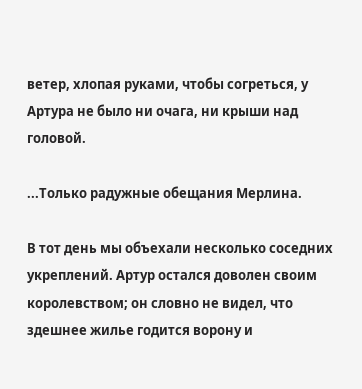ветер, хлопая руками, чтобы согреться, у Артура не было ни очага, ни крыши над головой.

...Только радужные обещания Мерлина.

В тот день мы объехали несколько соседних укреплений. Артур остался доволен своим королевством; он словно не видел, что здешнее жилье годится ворону и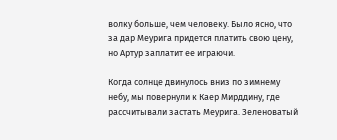волку больше, чем человеку. Было ясно, что за дар Меурига придется платить свою цену, но Артур заплатит ее играючи.

Когда солнце двинулось вниз по зимнему небу, мы повернули к Каер Мирддину, где рассчитывали застать Меурига. Зеленоватый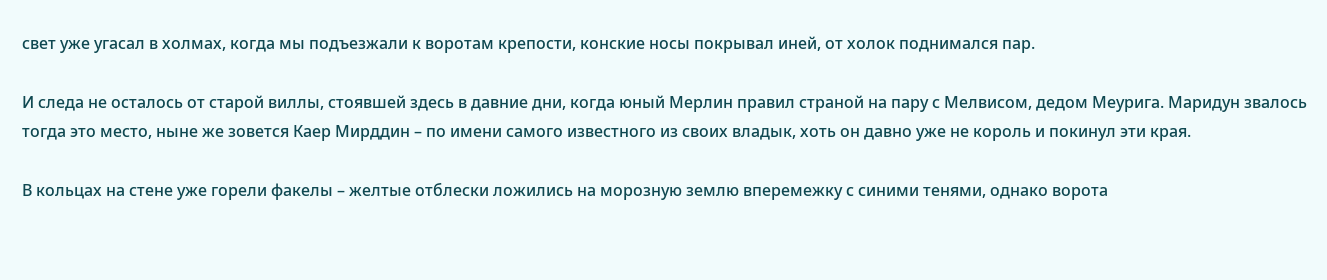свет уже угасал в холмах, когда мы подъезжали к воротам крепости, конские носы покрывал иней, от холок поднимался пар.

И следа не осталось от старой виллы, стоявшей здесь в давние дни, когда юный Мерлин правил страной на пару с Мелвисом, дедом Меурига. Маридун звалось тогда это место, ныне же зовется Каер Мирддин – по имени самого известного из своих владык, хоть он давно уже не король и покинул эти края.

В кольцах на стене уже горели факелы – желтые отблески ложились на морозную землю вперемежку с синими тенями, однако ворота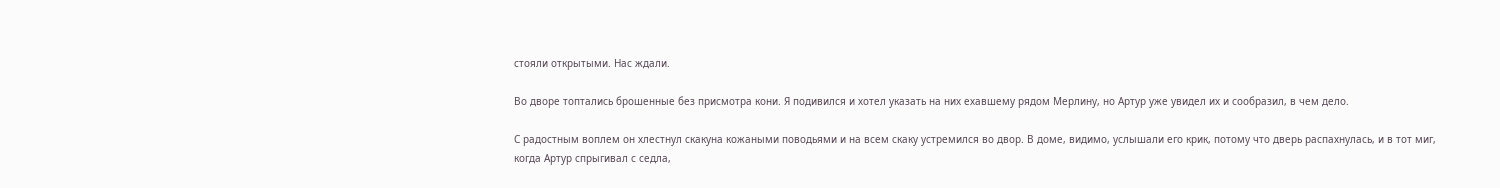стояли открытыми. Нас ждали.

Во дворе топтались брошенные без присмотра кони. Я подивился и хотел указать на них ехавшему рядом Мерлину, но Артур уже увидел их и сообразил, в чем дело.

С радостным воплем он хлестнул скакуна кожаными поводьями и на всем скаку устремился во двор. В доме, видимо, услышали его крик, потому что дверь распахнулась, и в тот миг, когда Артур спрыгивал с седла,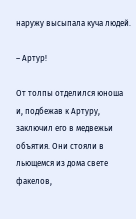наружу высыпала куча людей.

– Артур!

От толпы отделился юноша и, подбежав к Артуру, заключил его в медвежьи объятия. Они стояли в льющемся из дома свете факелов,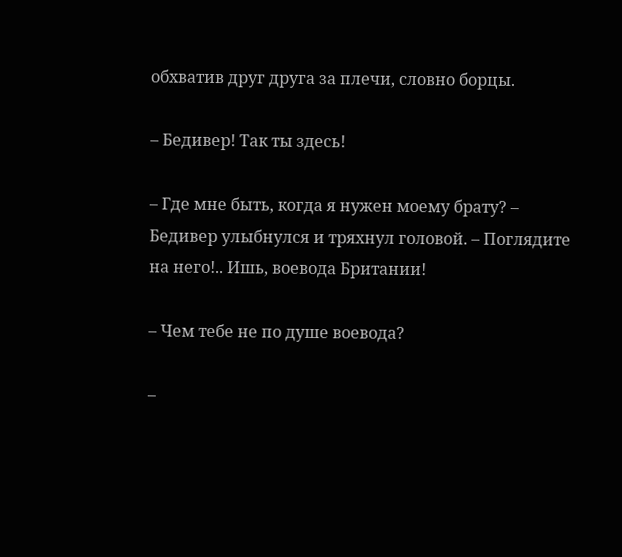обхватив друг друга за плечи, словно борцы.

– Бедивер! Так ты здесь!

– Где мне быть, когда я нужен моему брату? – Бедивер улыбнулся и тряхнул головой. – Поглядите на него!.. Ишь, воевода Британии!

– Чем тебе не по душе воевода?

–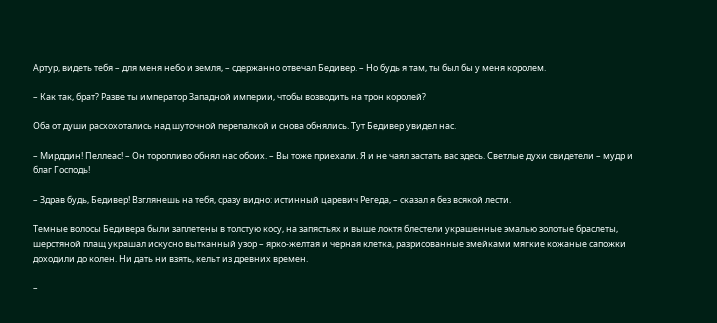Артур, видеть тебя – для меня небо и земля, – сдержанно отвечал Бедивер. – Но будь я там, ты был бы у меня королем.

– Как так, брат? Разве ты император Западной империи, чтобы возводить на трон королей?

Оба от души расхохотались над шуточной перепалкой и снова обнялись. Тут Бедивер увидел нас.

– Мирддин! Пеллеас! – Он торопливо обнял нас обоих. – Вы тоже приехали. Я и не чаял застать вас здесь. Светлые духи свидетели – мудр и благ Господь!

– Здрав будь, Бедивер! Взглянешь на тебя, сразу видно: истинный царевич Регеда, – сказал я без всякой лести.

Темные волосы Бедивера были заплетены в толстую косу, на запястьях и выше локтя блестели украшенные эмалью золотые браслеты, шерстяной плащ украшал искусно вытканный узор – ярко-желтая и черная клетка, разрисованные змейками мягкие кожаные сапожки доходили до колен. Ни дать ни взять, кельт из древних времен.

–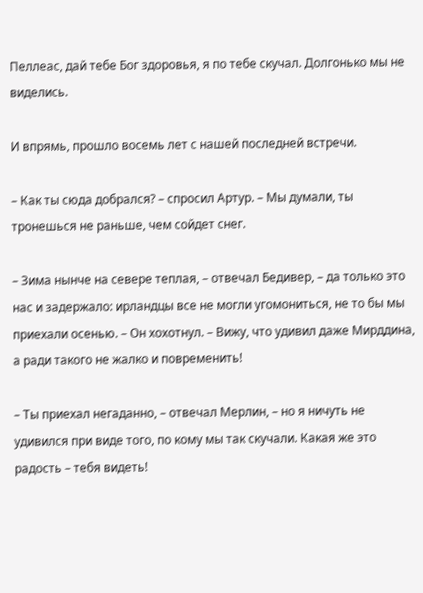Пеллеас, дай тебе Бог здоровья, я по тебе скучал. Долгонько мы не виделись.

И впрямь, прошло восемь лет с нашей последней встречи.

– Как ты сюда добрался? – спросил Артур. – Мы думали, ты тронешься не раньше, чем сойдет снег.

– Зима нынче на севере теплая, – отвечал Бедивер, – да только это нас и задержало: ирландцы все не могли угомониться, не то бы мы приехали осенью. – Он хохотнул. – Вижу, что удивил даже Мирддина, а ради такого не жалко и повременить!

– Ты приехал негаданно, – отвечал Мерлин, – но я ничуть не удивился при виде того, по кому мы так скучали. Какая же это радость – тебя видеть!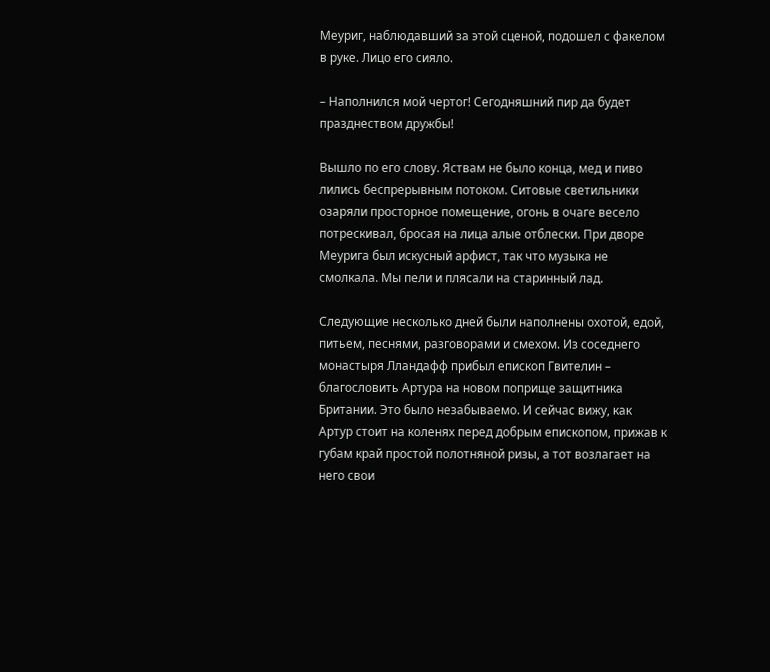Меуриг, наблюдавший за этой сценой, подошел с факелом в руке. Лицо его сияло.

– Наполнился мой чертог! Сегодняшний пир да будет празднеством дружбы!

Вышло по его слову. Яствам не было конца, мед и пиво лились беспрерывным потоком. Ситовые светильники озаряли просторное помещение, огонь в очаге весело потрескивал, бросая на лица алые отблески. При дворе Меурига был искусный арфист, так что музыка не смолкала. Мы пели и плясали на старинный лад.

Следующие несколько дней были наполнены охотой, едой, питьем, песнями, разговорами и смехом. Из соседнего монастыря Лландафф прибыл епископ Гвителин – благословить Артура на новом поприще защитника Британии. Это было незабываемо. И сейчас вижу, как Артур стоит на коленях перед добрым епископом, прижав к губам край простой полотняной ризы, а тот возлагает на него свои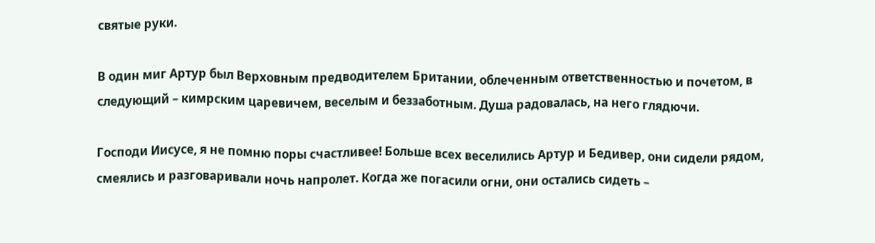святые руки.

В один миг Артур был Верховным предводителем Британии, облеченным ответственностью и почетом, в следующий – кимрским царевичем, веселым и беззаботным. Душа радовалась, на него глядючи.

Господи Иисусе, я не помню поры счастливее! Больше всех веселились Артур и Бедивер, они сидели рядом, смеялись и разговаривали ночь напролет. Когда же погасили огни, они остались сидеть –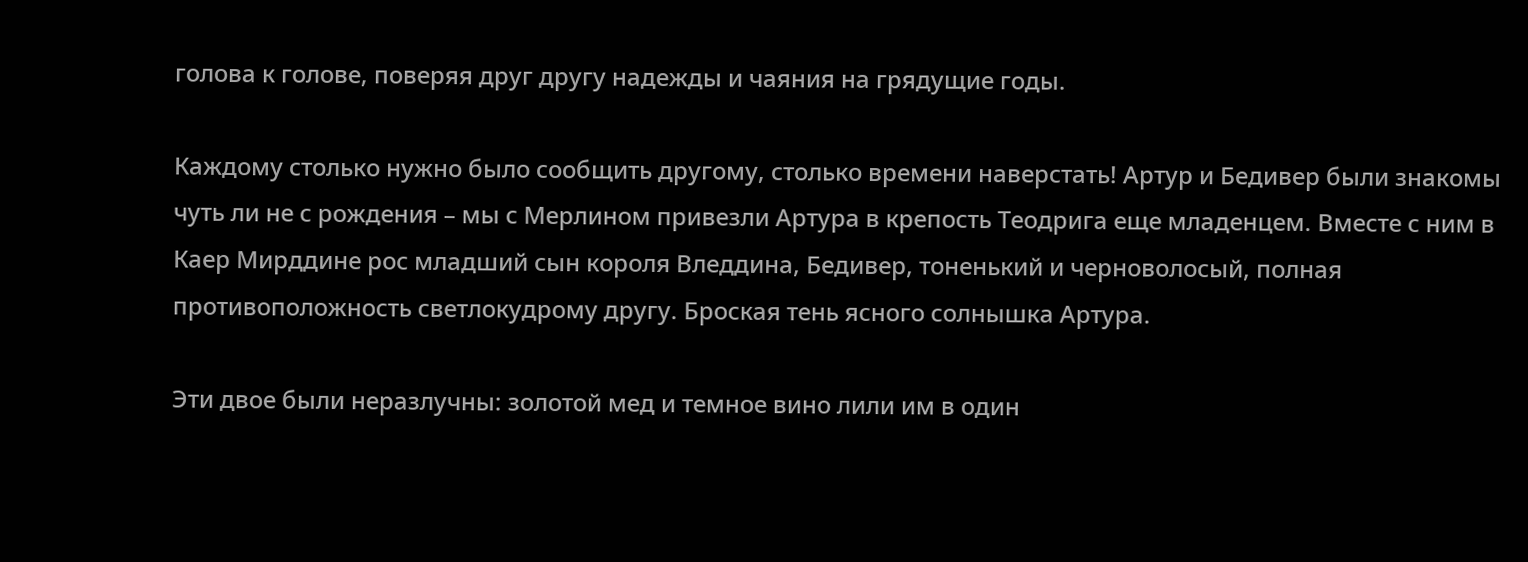голова к голове, поверяя друг другу надежды и чаяния на грядущие годы.

Каждому столько нужно было сообщить другому, столько времени наверстать! Артур и Бедивер были знакомы чуть ли не с рождения – мы с Мерлином привезли Артура в крепость Теодрига еще младенцем. Вместе с ним в Каер Мирддине рос младший сын короля Вледдина, Бедивер, тоненький и черноволосый, полная противоположность светлокудрому другу. Броская тень ясного солнышка Артура.

Эти двое были неразлучны: золотой мед и темное вино лили им в один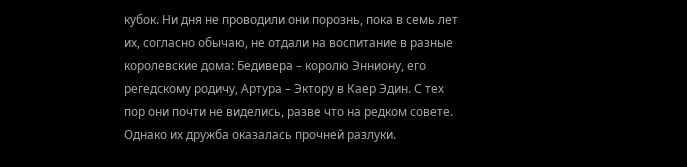кубок. Ни дня не проводили они порознь, пока в семь лет их, согласно обычаю, не отдали на воспитание в разные королевские дома: Бедивера – королю Энниону, его регедскому родичу, Артура – Эктору в Каер Эдин. С тех пор они почти не виделись, разве что на редком совете. Однако их дружба оказалась прочней разлуки.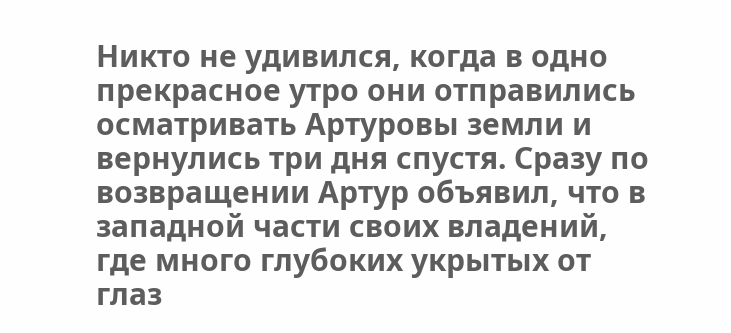Никто не удивился, когда в одно прекрасное утро они отправились осматривать Артуровы земли и вернулись три дня спустя. Сразу по возвращении Артур объявил, что в западной части своих владений, где много глубоких укрытых от глаз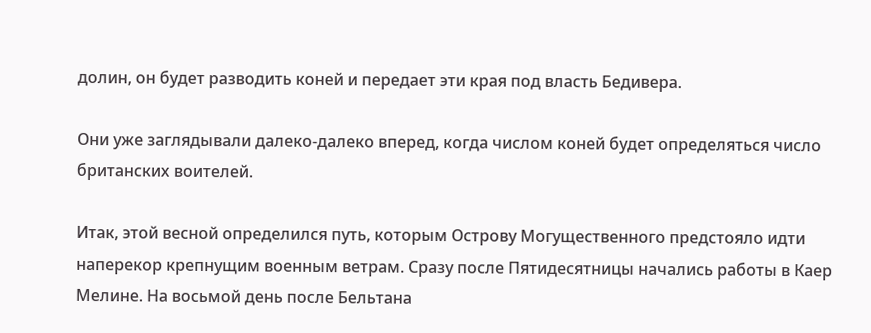долин, он будет разводить коней и передает эти края под власть Бедивера.

Они уже заглядывали далеко-далеко вперед, когда числом коней будет определяться число британских воителей.

Итак, этой весной определился путь, которым Острову Могущественного предстояло идти наперекор крепнущим военным ветрам. Сразу после Пятидесятницы начались работы в Каер Мелине. На восьмой день после Бельтана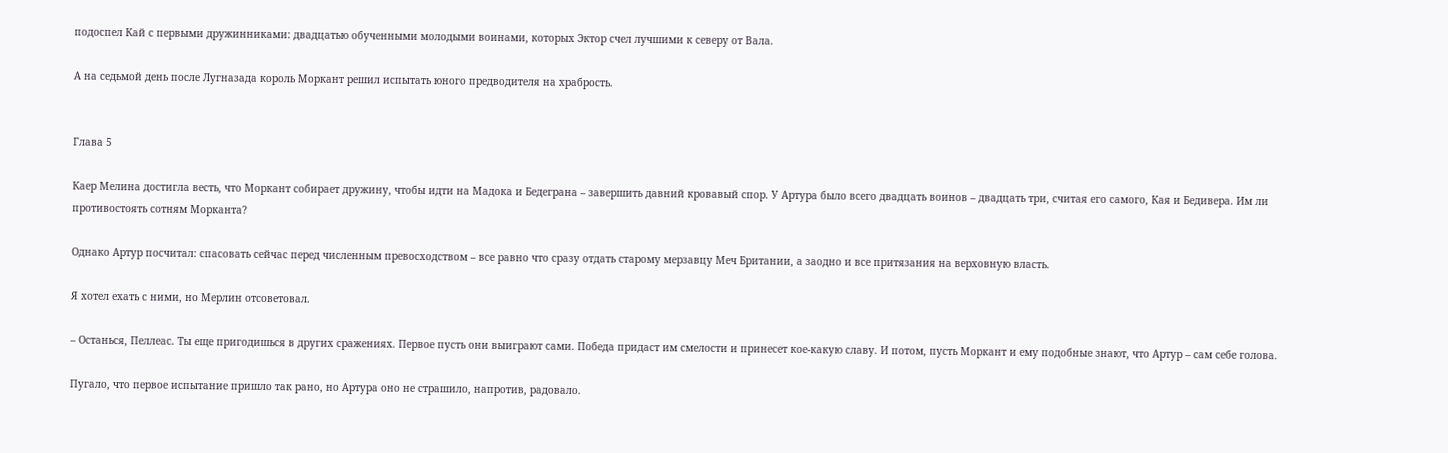подоспел Кай с первыми дружинниками: двадцатью обученными молодыми воинами, которых Эктор счел лучшими к северу от Вала.

А на седьмой день после Лугназада король Моркант решил испытать юного предводителя на храбрость.


Глава 5

Каер Мелина достигла весть, что Моркант собирает дружину, чтобы идти на Мадока и Бедеграна – завершить давний кровавый спор. У Артура было всего двадцать воинов – двадцать три, считая его самого, Кая и Бедивера. Им ли противостоять сотням Морканта?

Однако Артур посчитал: спасовать сейчас перед численным превосходством – все равно что сразу отдать старому мерзавцу Меч Британии, а заодно и все притязания на верховную власть.

Я хотел ехать с ними, но Мерлин отсоветовал.

– Останься, Пеллеас. Ты еще пригодишься в других сражениях. Первое пусть они выиграют сами. Победа придаст им смелости и принесет кое-какую славу. И потом, пусть Моркант и ему подобные знают, что Артур – сам себе голова.

Пугало, что первое испытание пришло так рано, но Артура оно не страшило, напротив, радовало.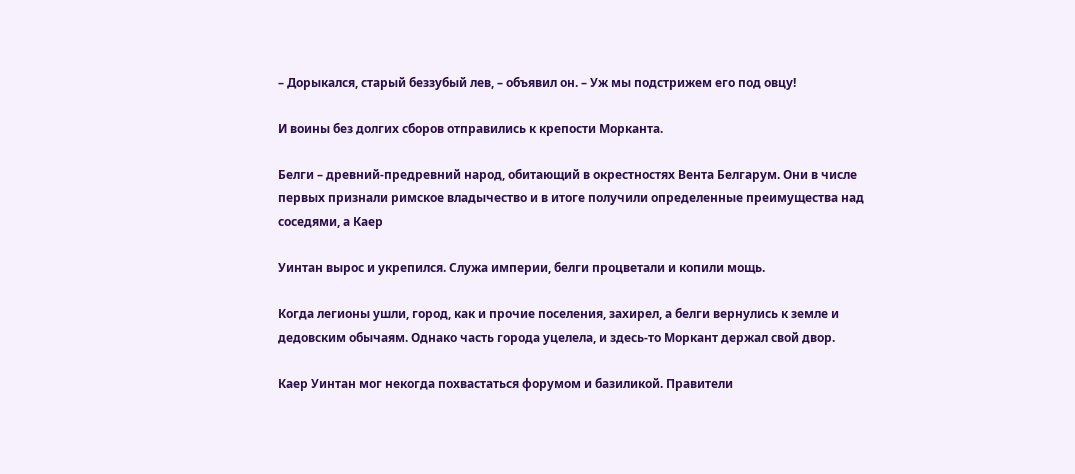– Дорыкался, старый беззубый лев, – объявил он. – Уж мы подстрижем его под овцу!

И воины без долгих сборов отправились к крепости Морканта.

Белги – древний-предревний народ, обитающий в окрестностях Вента Белгарум. Они в числе первых признали римское владычество и в итоге получили определенные преимущества над соседями, а Каер

Уинтан вырос и укрепился. Служа империи, белги процветали и копили мощь.

Когда легионы ушли, город, как и прочие поселения, захирел, а белги вернулись к земле и дедовским обычаям. Однако часть города уцелела, и здесь-то Моркант держал свой двор.

Каер Уинтан мог некогда похвастаться форумом и базиликой. Правители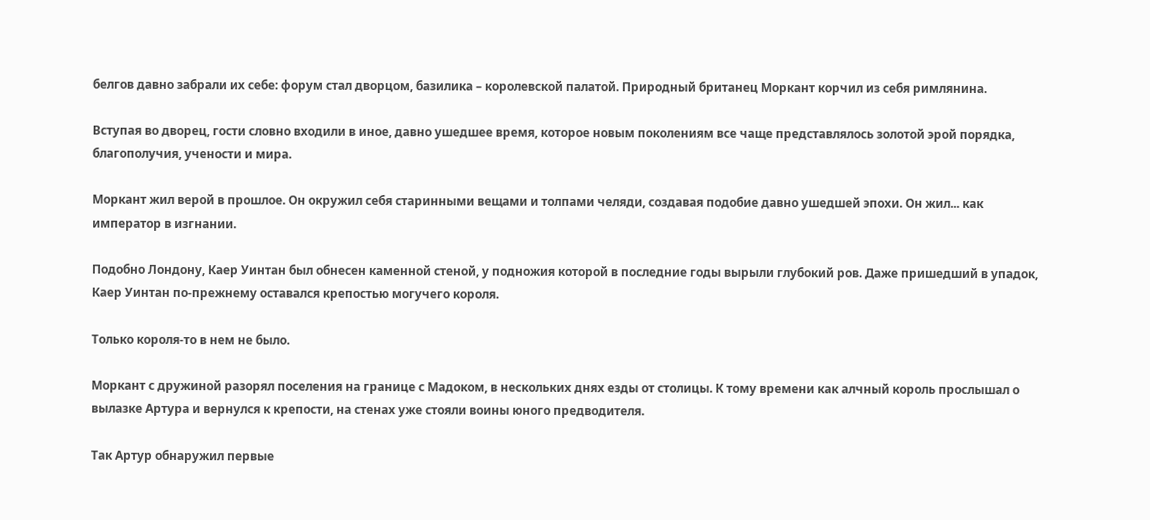белгов давно забрали их себе: форум стал дворцом, базилика – королевской палатой. Природный британец Моркант корчил из себя римлянина.

Вступая во дворец, гости словно входили в иное, давно ушедшее время, которое новым поколениям все чаще представлялось золотой эрой порядка, благополучия, учености и мира.

Моркант жил верой в прошлое. Он окружил себя старинными вещами и толпами челяди, создавая подобие давно ушедшей эпохи. Он жил... как император в изгнании.

Подобно Лондону, Каер Уинтан был обнесен каменной стеной, у подножия которой в последние годы вырыли глубокий ров. Даже пришедший в упадок, Каер Уинтан по-прежнему оставался крепостью могучего короля.

Только короля-то в нем не было.

Моркант с дружиной разорял поселения на границе с Мадоком, в нескольких днях езды от столицы. К тому времени как алчный король прослышал о вылазке Артура и вернулся к крепости, на стенах уже стояли воины юного предводителя.

Так Артур обнаружил первые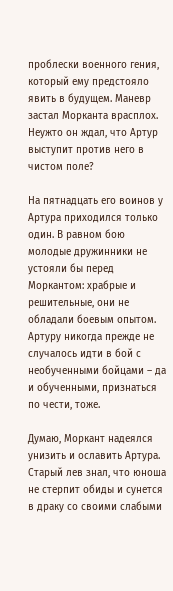проблески военного гения, который ему предстояло явить в будущем. Маневр застал Морканта врасплох. Неужто он ждал, что Артур выступит против него в чистом поле?

На пятнадцать его воинов у Артура приходился только один. В равном бою молодые дружинники не устояли бы перед Моркантом: храбрые и решительные, они не обладали боевым опытом. Артуру никогда прежде не случалось идти в бой с необученными бойцами – да и обученными, признаться по чести, тоже.

Думаю, Моркант надеялся унизить и ославить Артура. Старый лев знал, что юноша не стерпит обиды и сунется в драку со своими слабыми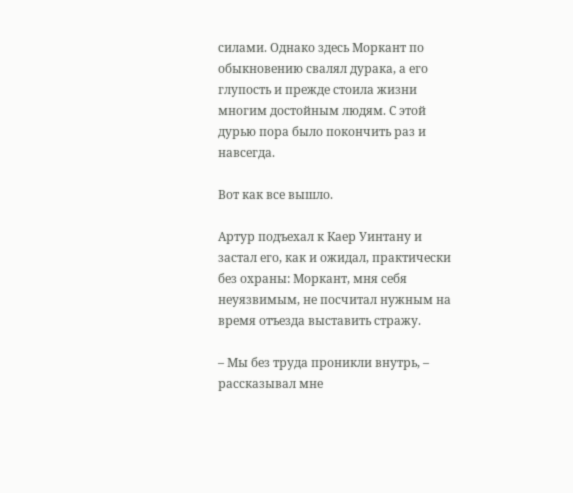силами. Однако здесь Моркант по обыкновению свалял дурака, а его глупость и прежде стоила жизни многим достойным людям. С этой дурью пора было покончить раз и навсегда.

Вот как все вышло.

Артур подъехал к Каер Уинтану и застал его, как и ожидал, практически без охраны: Моркант, мня себя неуязвимым, не посчитал нужным на время отъезда выставить стражу.

– Мы без труда проникли внутрь, – рассказывал мне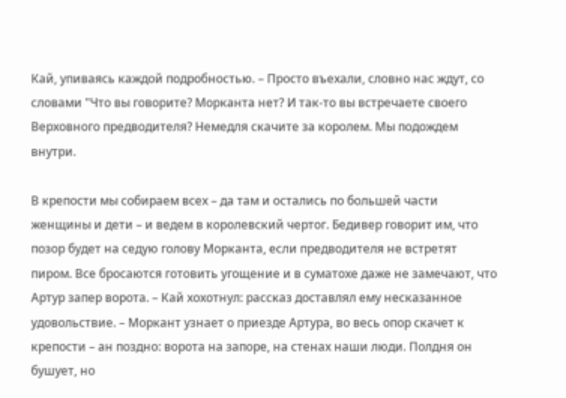Кай, упиваясь каждой подробностью. – Просто въехали, словно нас ждут, со словами "Что вы говорите? Морканта нет? И так-то вы встречаете своего Верховного предводителя? Немедля скачите за королем. Мы подождем внутри.

В крепости мы собираем всех – да там и остались по большей части женщины и дети – и ведем в королевский чертог. Бедивер говорит им, что позор будет на седую голову Морканта, если предводителя не встретят пиром. Все бросаются готовить угощение и в суматохе даже не замечают, что Артур запер ворота. – Кай хохотнул: рассказ доставлял ему несказанное удовольствие. – Моркант узнает о приезде Артура, во весь опор скачет к крепости – ан поздно: ворота на запоре, на стенах наши люди. Полдня он бушует, но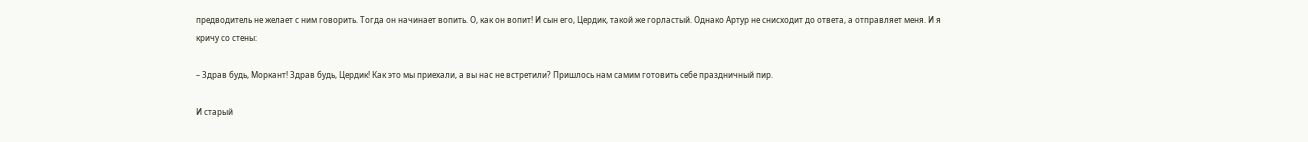предводитель не желает с ним говорить. Тогда он начинает вопить. О, как он вопит! И сын его, Цердик, такой же горластый. Однако Артур не снисходит до ответа, а отправляет меня. И я кричу со стены:

– Здрав будь, Моркант! Здрав будь, Цердик! Как это мы приехали, а вы нас не встретили? Пришлось нам самим готовить себе праздничный пир.

И старый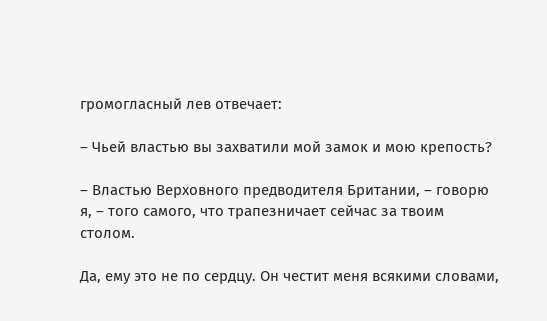громогласный лев отвечает:

– Чьей властью вы захватили мой замок и мою крепость?

– Властью Верховного предводителя Британии, – говорю я, – того самого, что трапезничает сейчас за твоим столом.

Да, ему это не по сердцу. Он честит меня всякими словами,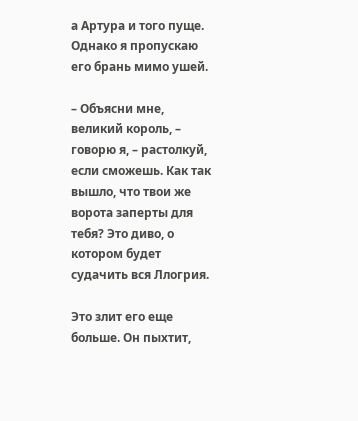а Артура и того пуще. Однако я пропускаю его брань мимо ушей.

– Объясни мне, великий король, – говорю я, – растолкуй, если сможешь. Как так вышло, что твои же ворота заперты для тебя? Это диво, о котором будет судачить вся Ллогрия.

Это злит его еще больше. Он пыхтит,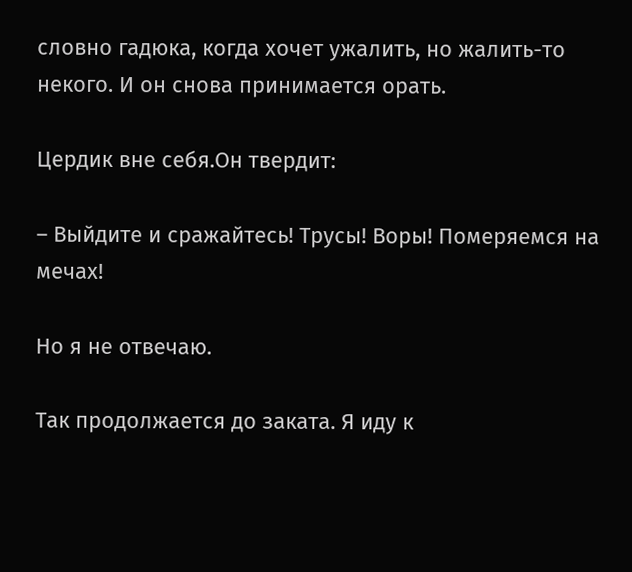словно гадюка, когда хочет ужалить, но жалить-то некого. И он снова принимается орать.

Цердик вне себя.Он твердит:

– Выйдите и сражайтесь! Трусы! Воры! Померяемся на мечах!

Но я не отвечаю.

Так продолжается до заката. Я иду к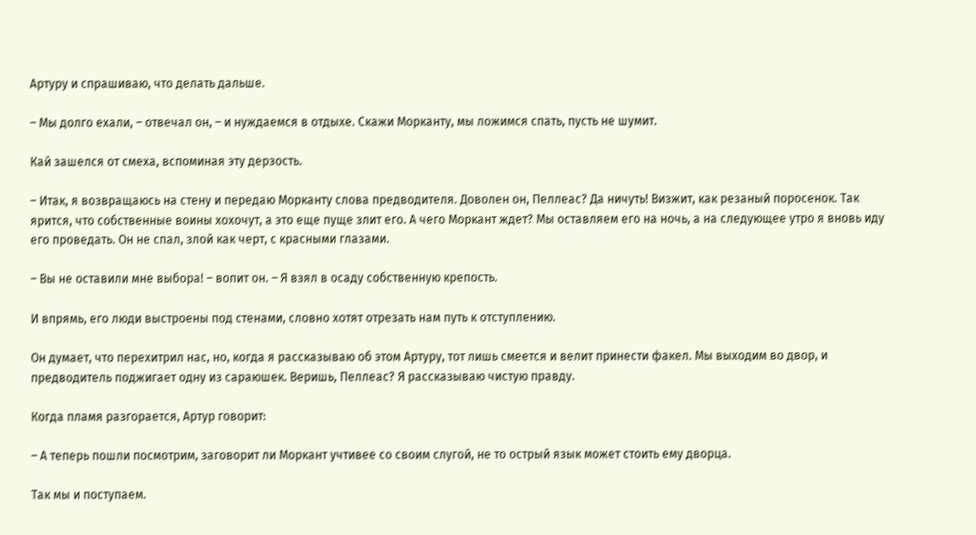Артуру и спрашиваю, что делать дальше.

– Мы долго ехали, – отвечал он, – и нуждаемся в отдыхе. Скажи Морканту, мы ложимся спать, пусть не шумит.

Кай зашелся от смеха, вспоминая эту дерзость.

– Итак, я возвращаюсь на стену и передаю Морканту слова предводителя. Доволен он, Пеллеас? Да ничуть! Визжит, как резаный поросенок. Так ярится, что собственные воины хохочут, а это еще пуще злит его. А чего Моркант ждет? Мы оставляем его на ночь, а на следующее утро я вновь иду его проведать. Он не спал, злой как черт, с красными глазами.

– Вы не оставили мне выбора! – вопит он. – Я взял в осаду собственную крепость.

И впрямь, его люди выстроены под стенами, словно хотят отрезать нам путь к отступлению.

Он думает, что перехитрил нас, но, когда я рассказываю об этом Артуру, тот лишь смеется и велит принести факел. Мы выходим во двор, и предводитель поджигает одну из сараюшек. Веришь, Пеллеас? Я рассказываю чистую правду.

Когда пламя разгорается, Артур говорит:

– А теперь пошли посмотрим, заговорит ли Моркант учтивее со своим слугой, не то острый язык может стоить ему дворца.

Так мы и поступаем.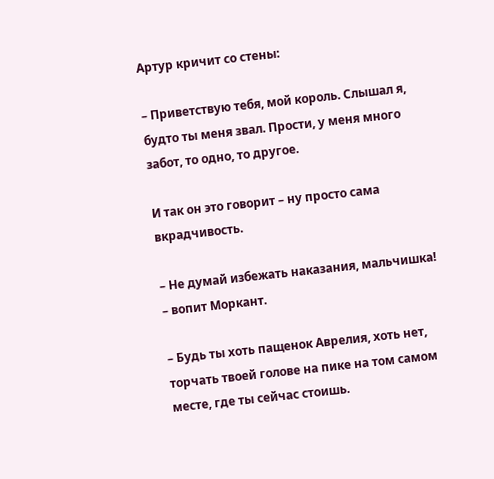Артур кричит со стены:

– Приветствую тебя, мой король. Слышал я, будто ты меня звал. Прости, у меня много забот, то одно, то другое.

И так он это говорит – ну просто сама вкрадчивость.

– Не думай избежать наказания, мальчишка! – вопит Моркант.

– Будь ты хоть пащенок Аврелия, хоть нет, торчать твоей голове на пике на том самом месте, где ты сейчас стоишь.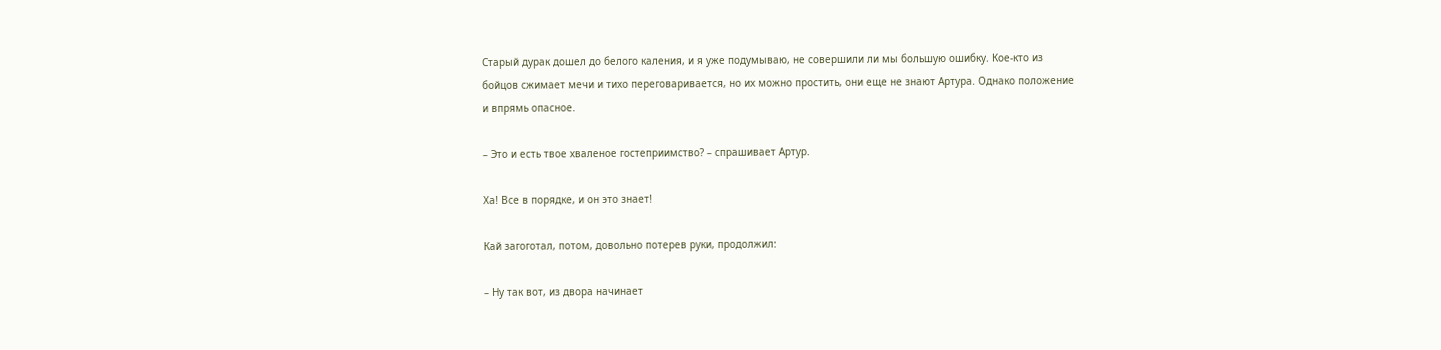Старый дурак дошел до белого каления, и я уже подумываю, не совершили ли мы большую ошибку. Кое-кто из бойцов сжимает мечи и тихо переговаривается, но их можно простить, они еще не знают Артура. Однако положение и впрямь опасное.

– Это и есть твое хваленое гостеприимство? – спрашивает Артур.

Ха! Все в порядке, и он это знает!

Кай загоготал, потом, довольно потерев руки, продолжил:

– Ну так вот, из двора начинает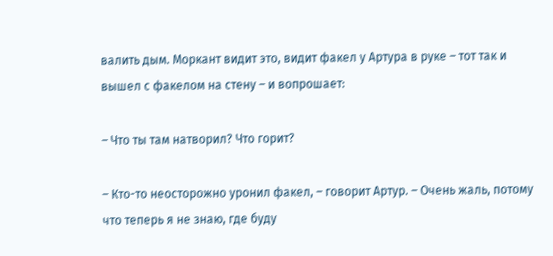валить дым. Моркант видит это, видит факел у Артура в руке – тот так и вышел с факелом на стену – и вопрошает:

– Что ты там натворил? Что горит?

– Кто-то неосторожно уронил факел, – говорит Артур. – Очень жаль, потому что теперь я не знаю, где буду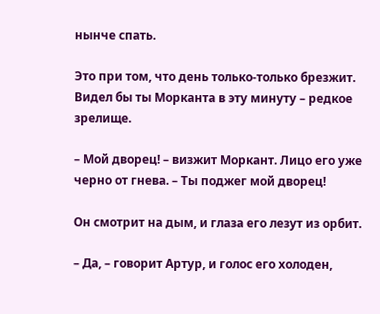нынче спать.

Это при том, что день только-только брезжит. Видел бы ты Морканта в эту минуту – редкое зрелище.

– Мой дворец! – визжит Моркант. Лицо его уже черно от гнева. – Ты поджег мой дворец!

Он смотрит на дым, и глаза его лезут из орбит.

– Да, – говорит Артур, и голос его холоден,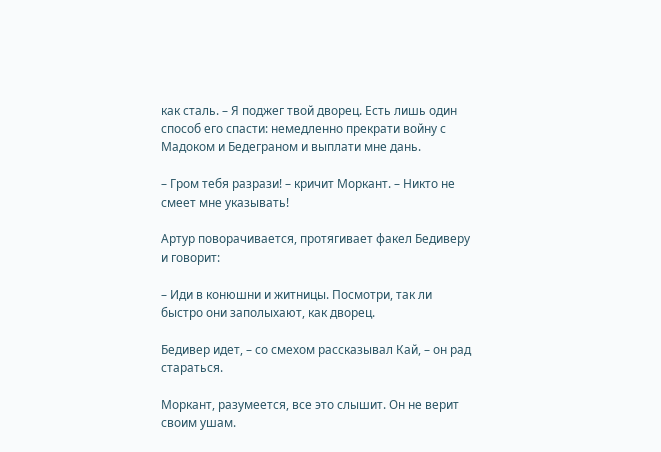как сталь. – Я поджег твой дворец. Есть лишь один способ его спасти: немедленно прекрати войну с Мадоком и Бедеграном и выплати мне дань.

– Гром тебя разрази! – кричит Моркант. – Никто не смеет мне указывать!

Артур поворачивается, протягивает факел Бедиверу и говорит:

– Иди в конюшни и житницы. Посмотри, так ли быстро они заполыхают, как дворец.

Бедивер идет, – со смехом рассказывал Кай, – он рад стараться.

Моркант, разумеется, все это слышит. Он не верит своим ушам.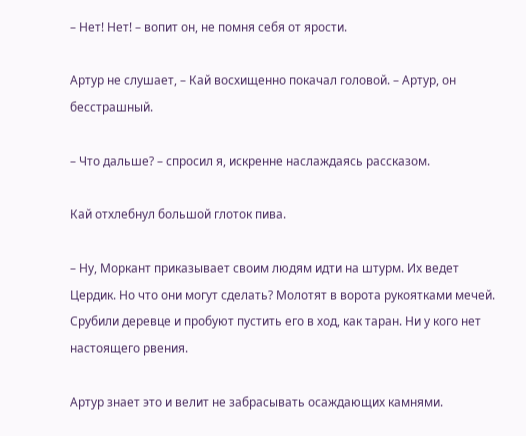– Нет! Нет! – вопит он, не помня себя от ярости.

Артур не слушает, – Кай восхищенно покачал головой. – Артур, он бесстрашный.

– Что дальше? – спросил я, искренне наслаждаясь рассказом.

Кай отхлебнул большой глоток пива.

– Ну, Моркант приказывает своим людям идти на штурм. Их ведет Цердик. Но что они могут сделать? Молотят в ворота рукоятками мечей. Срубили деревце и пробуют пустить его в ход, как таран. Ни у кого нет настоящего рвения.

Артур знает это и велит не забрасывать осаждающих камнями.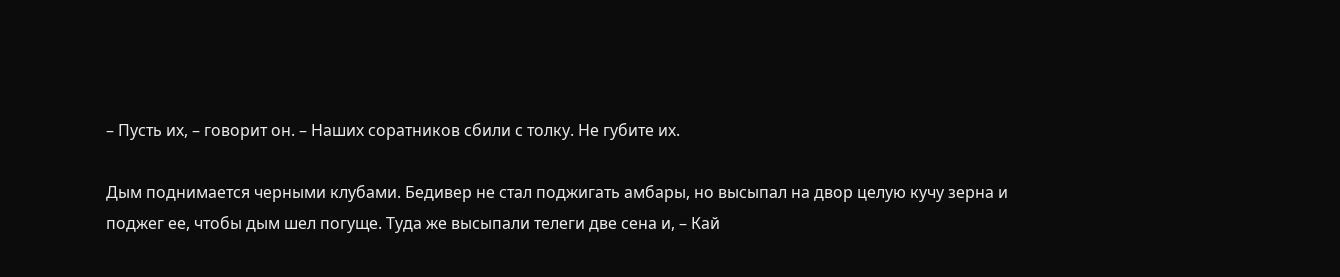– Пусть их, – говорит он. – Наших соратников сбили с толку. Не губите их.

Дым поднимается черными клубами. Бедивер не стал поджигать амбары, но высыпал на двор целую кучу зерна и поджег ее, чтобы дым шел погуще. Туда же высыпали телеги две сена и, – Кай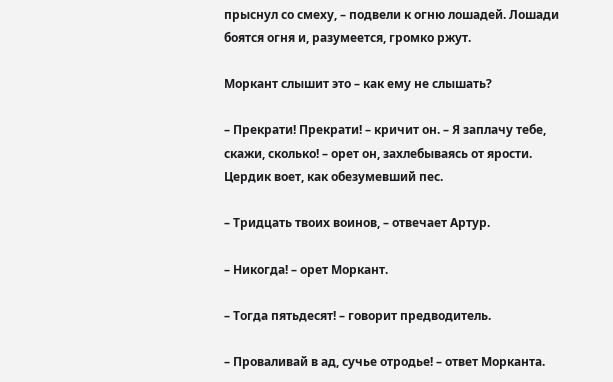прыснул со смеху, – подвели к огню лошадей. Лошади боятся огня и, разумеется, громко ржут.

Моркант слышит это – как ему не слышать?

– Прекрати! Прекрати! – кричит он. – Я заплачу тебе, скажи, сколько! – орет он, захлебываясь от ярости. Цердик воет, как обезумевший пес.

– Тридцать твоих воинов, – отвечает Артур.

– Никогда! – орет Моркант.

– Тогда пятьдесят! – говорит предводитель.

– Проваливай в ад, сучье отродье! – ответ Морканта.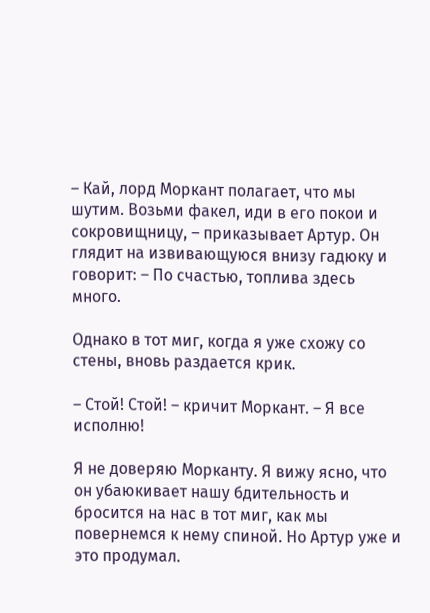– Кай, лорд Моркант полагает, что мы шутим. Возьми факел, иди в его покои и сокровищницу, – приказывает Артур. Он глядит на извивающуюся внизу гадюку и говорит: – По счастью, топлива здесь много.

Однако в тот миг, когда я уже схожу со стены, вновь раздается крик.

– Стой! Стой! – кричит Моркант. – Я все исполню!

Я не доверяю Морканту. Я вижу ясно, что он убаюкивает нашу бдительность и бросится на нас в тот миг, как мы повернемся к нему спиной. Но Артур уже и это продумал.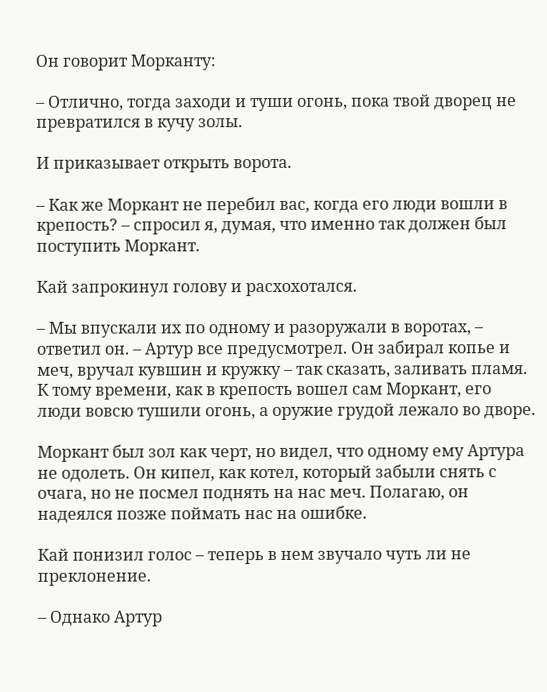Он говорит Морканту:

– Отлично, тогда заходи и туши огонь, пока твой дворец не превратился в кучу золы.

И приказывает открыть ворота.

– Как же Моркант не перебил вас, когда его люди вошли в крепость? – спросил я, думая, что именно так должен был поступить Моркант.

Кай запрокинул голову и расхохотался.

– Мы впускали их по одному и разоружали в воротах, – ответил он. – Артур все предусмотрел. Он забирал копье и меч, вручал кувшин и кружку – так сказать, заливать пламя. К тому времени, как в крепость вошел сам Моркант, его люди вовсю тушили огонь, а оружие грудой лежало во дворе.

Моркант был зол как черт, но видел, что одному ему Артура не одолеть. Он кипел, как котел, который забыли снять с очага, но не посмел поднять на нас меч. Полагаю, он надеялся позже поймать нас на ошибке.

Кай понизил голос – теперь в нем звучало чуть ли не преклонение.

– Однако Артур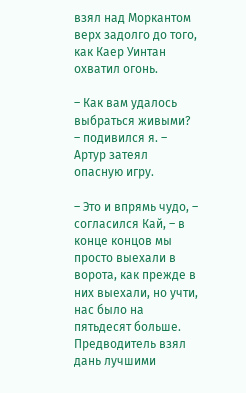взял над Моркантом верх задолго до того, как Каер Уинтан охватил огонь.

– Как вам удалось выбраться живыми? – подивился я. – Артур затеял опасную игру.

– Это и впрямь чудо, – согласился Кай, – в конце концов мы просто выехали в ворота, как прежде в них выехали, но учти, нас было на пятьдесят больше. Предводитель взял дань лучшими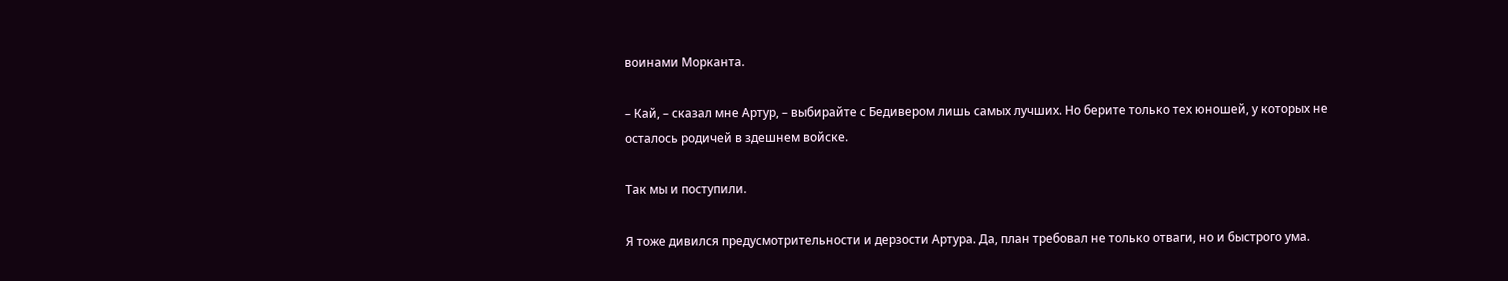воинами Морканта.

– Кай, – сказал мне Артур, – выбирайте с Бедивером лишь самых лучших. Но берите только тех юношей, у которых не осталось родичей в здешнем войске.

Так мы и поступили.

Я тоже дивился предусмотрительности и дерзости Артура. Да, план требовал не только отваги, но и быстрого ума.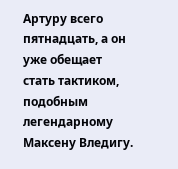Артуру всего пятнадцать, а он уже обещает стать тактиком, подобным легендарному Максену Вледигу.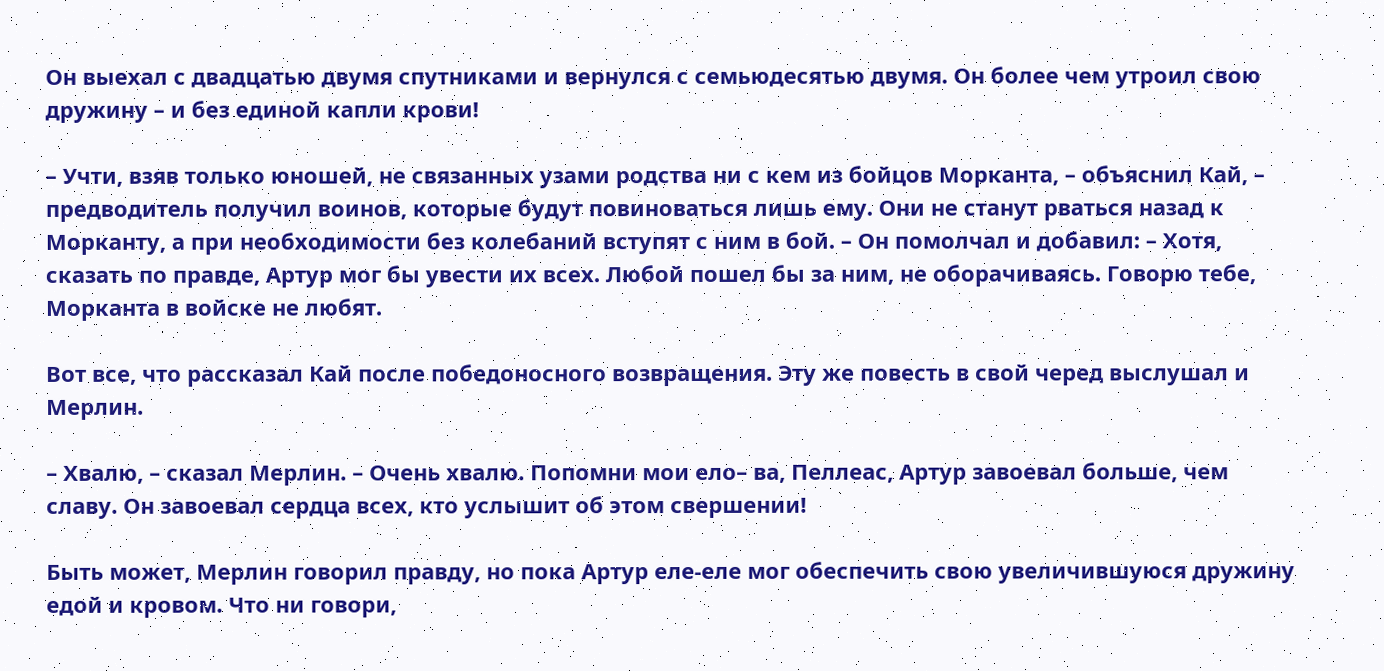Он выехал с двадцатью двумя спутниками и вернулся с семьюдесятью двумя. Он более чем утроил свою дружину – и без единой капли крови!

– Учти, взяв только юношей, не связанных узами родства ни с кем из бойцов Морканта, – объяснил Кай, – предводитель получил воинов, которые будут повиноваться лишь ему. Они не станут рваться назад к Морканту, а при необходимости без колебаний вступят с ним в бой. – Он помолчал и добавил: – Хотя, сказать по правде, Артур мог бы увести их всех. Любой пошел бы за ним, не оборачиваясь. Говорю тебе, Морканта в войске не любят.

Вот все, что рассказал Кай после победоносного возвращения. Эту же повесть в свой черед выслушал и Мерлин.

– Хвалю, – сказал Мерлин. – Очень хвалю. Попомни мои ело– ва, Пеллеас, Артур завоевал больше, чем славу. Он завоевал сердца всех, кто услышит об этом свершении!

Быть может, Мерлин говорил правду, но пока Артур еле-еле мог обеспечить свою увеличившуюся дружину едой и кровом. Что ни говори,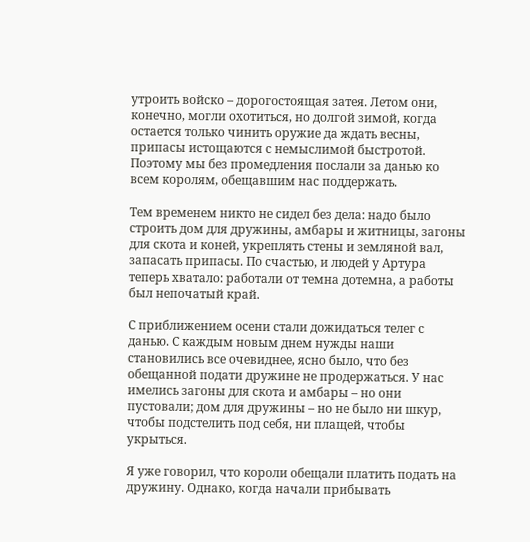утроить войско – дорогостоящая затея. Летом они, конечно, могли охотиться, но долгой зимой, когда остается только чинить оружие да ждать весны, припасы истощаются с немыслимой быстротой. Поэтому мы без промедления послали за данью ко всем королям, обещавшим нас поддержать.

Тем временем никто не сидел без дела: надо было строить дом для дружины, амбары и житницы, загоны для скота и коней, укреплять стены и земляной вал, запасать припасы. По счастью, и людей у Артура теперь хватало: работали от темна дотемна, а работы был непочатый край.

С приближением осени стали дожидаться телег с данью. С каждым новым днем нужды наши становились все очевиднее, ясно было, что без обещанной подати дружине не продержаться. У нас имелись загоны для скота и амбары – но они пустовали; дом для дружины – но не было ни шкур, чтобы подстелить под себя, ни плащей, чтобы укрыться.

Я уже говорил, что короли обещали платить подать на дружину. Однако, когда начали прибывать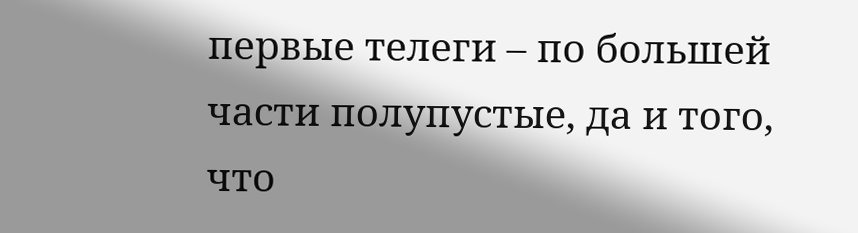первые телеги – по большей части полупустые, да и того, что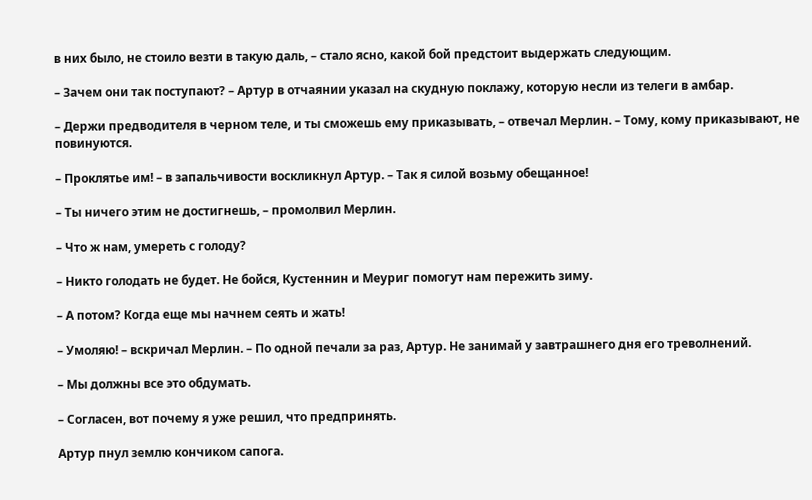в них было, не стоило везти в такую даль, – стало ясно, какой бой предстоит выдержать следующим.

– Зачем они так поступают? – Артур в отчаянии указал на скудную поклажу, которую несли из телеги в амбар.

– Держи предводителя в черном теле, и ты сможешь ему приказывать, – отвечал Мерлин. – Тому, кому приказывают, не повинуются.

– Проклятье им! – в запальчивости воскликнул Артур. – Так я силой возьму обещанное!

– Ты ничего этим не достигнешь, – промолвил Мерлин.

– Что ж нам, умереть с голоду?

– Никто голодать не будет. Не бойся, Кустеннин и Меуриг помогут нам пережить зиму.

– А потом? Когда еще мы начнем сеять и жать!

– Умоляю! – вскричал Мерлин. – По одной печали за раз, Артур. Не занимай у завтрашнего дня его треволнений.

– Мы должны все это обдумать.

– Согласен, вот почему я уже решил, что предпринять.

Артур пнул землю кончиком сапога.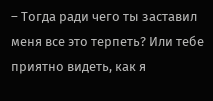– Тогда ради чего ты заставил меня все это терпеть? Или тебе приятно видеть, как я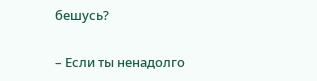бешусь?

– Если ты ненадолго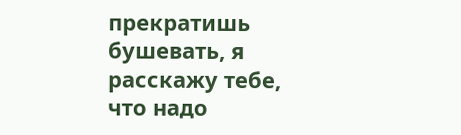прекратишь бушевать, я расскажу тебе, что надо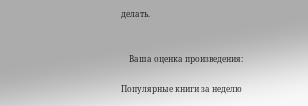делать.


    Ваша оценка произведения:

Популярные книги за неделю